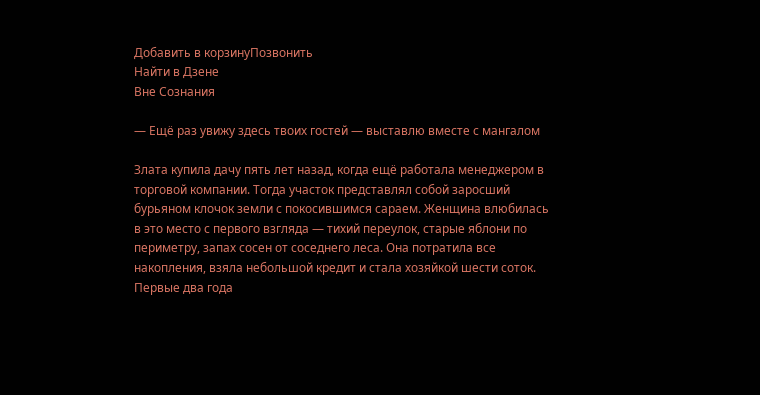Добавить в корзинуПозвонить
Найти в Дзене
Вне Сознания

— Ещё раз увижу здесь твоих гостей — выставлю вместе с мангалом

Злата купила дачу пять лет назад, когда ещё работала менеджером в торговой компании. Тогда участок представлял собой заросший бурьяном клочок земли с покосившимся сараем. Женщина влюбилась в это место с первого взгляда — тихий переулок, старые яблони по периметру, запах сосен от соседнего леса. Она потратила все накопления, взяла небольшой кредит и стала хозяйкой шести соток. Первые два года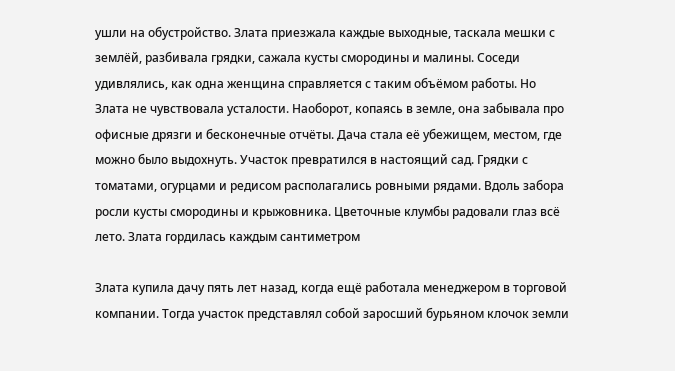ушли на обустройство. Злата приезжала каждые выходные, таскала мешки с землёй, разбивала грядки, сажала кусты смородины и малины. Соседи удивлялись, как одна женщина справляется с таким объёмом работы. Но Злата не чувствовала усталости. Наоборот, копаясь в земле, она забывала про офисные дрязги и бесконечные отчёты. Дача стала её убежищем, местом, где можно было выдохнуть. Участок превратился в настоящий сад. Грядки с томатами, огурцами и редисом располагались ровными рядами. Вдоль забора росли кусты смородины и крыжовника. Цветочные клумбы радовали глаз всё лето. Злата гордилась каждым сантиметром

Злата купила дачу пять лет назад, когда ещё работала менеджером в торговой компании. Тогда участок представлял собой заросший бурьяном клочок земли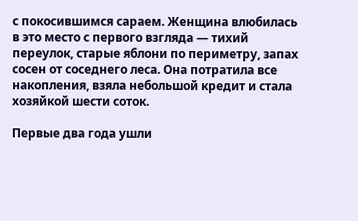с покосившимся сараем. Женщина влюбилась в это место с первого взгляда — тихий переулок, старые яблони по периметру, запах сосен от соседнего леса. Она потратила все накопления, взяла небольшой кредит и стала хозяйкой шести соток.

Первые два года ушли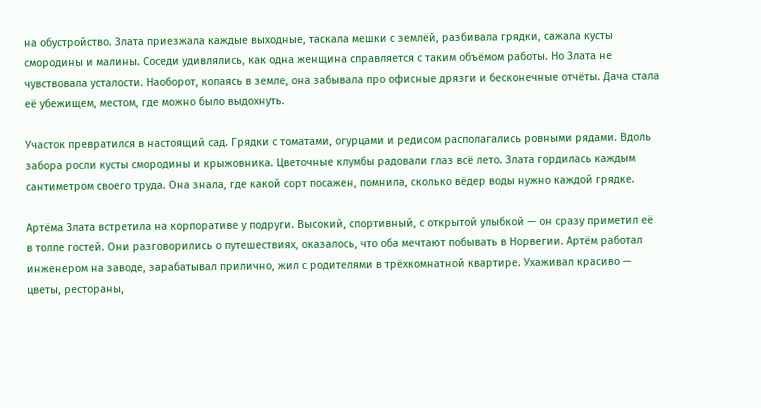на обустройство. Злата приезжала каждые выходные, таскала мешки с землёй, разбивала грядки, сажала кусты смородины и малины. Соседи удивлялись, как одна женщина справляется с таким объёмом работы. Но Злата не чувствовала усталости. Наоборот, копаясь в земле, она забывала про офисные дрязги и бесконечные отчёты. Дача стала её убежищем, местом, где можно было выдохнуть.

Участок превратился в настоящий сад. Грядки с томатами, огурцами и редисом располагались ровными рядами. Вдоль забора росли кусты смородины и крыжовника. Цветочные клумбы радовали глаз всё лето. Злата гордилась каждым сантиметром своего труда. Она знала, где какой сорт посажен, помнила, сколько вёдер воды нужно каждой грядке.

Артёма Злата встретила на корпоративе у подруги. Высокий, спортивный, с открытой улыбкой — он сразу приметил её в толпе гостей. Они разговорились о путешествиях, оказалось, что оба мечтают побывать в Норвегии. Артём работал инженером на заводе, зарабатывал прилично, жил с родителями в трёхкомнатной квартире. Ухаживал красиво — цветы, рестораны,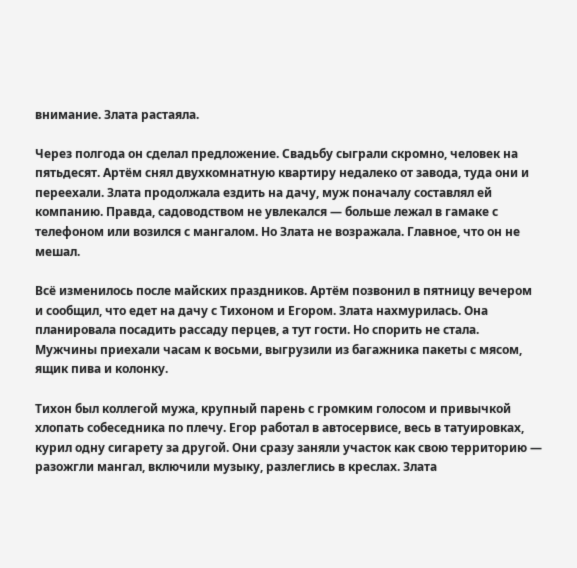внимание. Злата растаяла.

Через полгода он сделал предложение. Свадьбу сыграли скромно, человек на пятьдесят. Артём снял двухкомнатную квартиру недалеко от завода, туда они и переехали. Злата продолжала ездить на дачу, муж поначалу составлял ей компанию. Правда, садоводством не увлекался — больше лежал в гамаке с телефоном или возился с мангалом. Но Злата не возражала. Главное, что он не мешал.

Всё изменилось после майских праздников. Артём позвонил в пятницу вечером и сообщил, что едет на дачу с Тихоном и Егором. Злата нахмурилась. Она планировала посадить рассаду перцев, а тут гости. Но спорить не стала. Мужчины приехали часам к восьми, выгрузили из багажника пакеты с мясом, ящик пива и колонку.

Тихон был коллегой мужа, крупный парень с громким голосом и привычкой хлопать собеседника по плечу. Егор работал в автосервисе, весь в татуировках, курил одну сигарету за другой. Они сразу заняли участок как свою территорию — разожгли мангал, включили музыку, разлеглись в креслах. Злата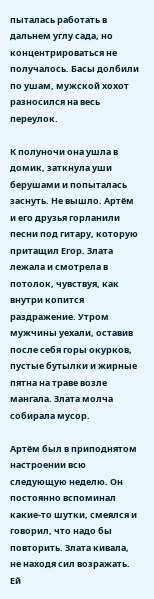пыталась работать в дальнем углу сада, но концентрироваться не получалось. Басы долбили по ушам, мужской хохот разносился на весь переулок.

К полуночи она ушла в домик, заткнула уши берушами и попыталась заснуть. Не вышло. Артём и его друзья горланили песни под гитару, которую притащил Егор. Злата лежала и смотрела в потолок, чувствуя, как внутри копится раздражение. Утром мужчины уехали, оставив после себя горы окурков, пустые бутылки и жирные пятна на траве возле мангала. Злата молча собирала мусор.

Артём был в приподнятом настроении всю следующую неделю. Он постоянно вспоминал какие-то шутки, смеялся и говорил, что надо бы повторить. Злата кивала, не находя сил возражать. Ей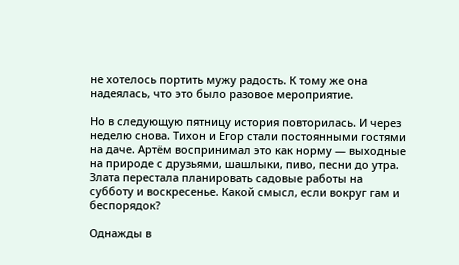не хотелось портить мужу радость. К тому же она надеялась, что это было разовое мероприятие.

Но в следующую пятницу история повторилась. И через неделю снова. Тихон и Егор стали постоянными гостями на даче. Артём воспринимал это как норму — выходные на природе с друзьями, шашлыки, пиво, песни до утра. Злата перестала планировать садовые работы на субботу и воскресенье. Какой смысл, если вокруг гам и беспорядок?

Однажды в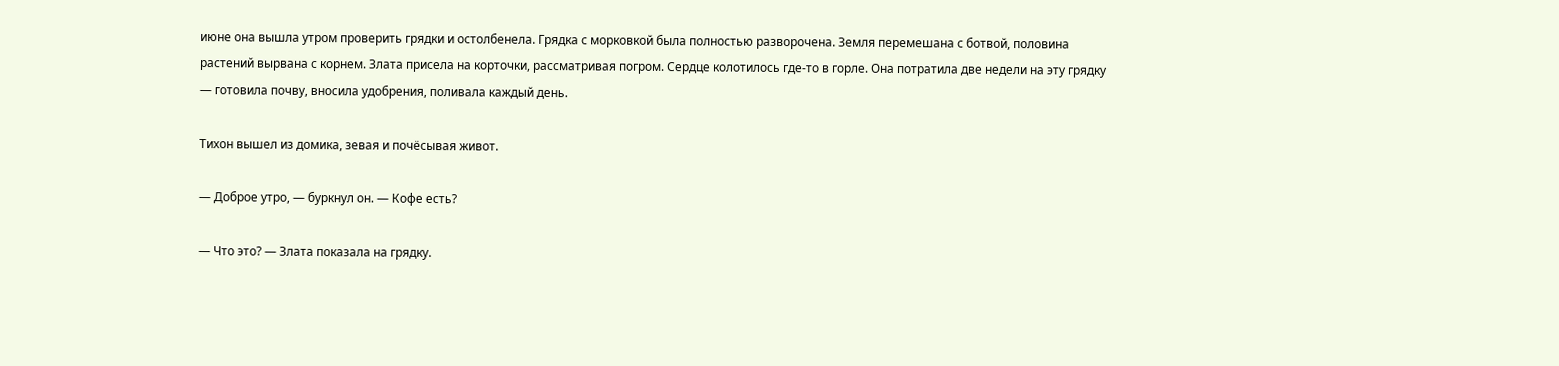июне она вышла утром проверить грядки и остолбенела. Грядка с морковкой была полностью разворочена. Земля перемешана с ботвой, половина растений вырвана с корнем. Злата присела на корточки, рассматривая погром. Сердце колотилось где-то в горле. Она потратила две недели на эту грядку — готовила почву, вносила удобрения, поливала каждый день.

Тихон вышел из домика, зевая и почёсывая живот.

— Доброе утро, — буркнул он. — Кофе есть?

— Что это? — Злата показала на грядку.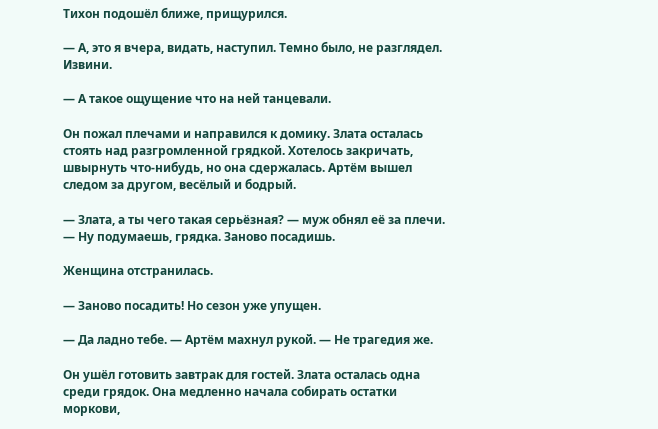Тихон подошёл ближе, прищурился.

— А, это я вчера, видать, наступил. Темно было, не разглядел. Извини.

— А такое ощущение что на ней танцевали.

Он пожал плечами и направился к домику. Злата осталась стоять над разгромленной грядкой. Хотелось закричать, швырнуть что-нибудь, но она сдержалась. Артём вышел следом за другом, весёлый и бодрый.

— Злата, а ты чего такая серьёзная? — муж обнял её за плечи. — Ну подумаешь, грядка. Заново посадишь.

Женщина отстранилась.

— Заново посадить! Но сезон уже упущен.

— Да ладно тебе. — Артём махнул рукой. — Не трагедия же.

Он ушёл готовить завтрак для гостей. Злата осталась одна среди грядок. Она медленно начала собирать остатки моркови,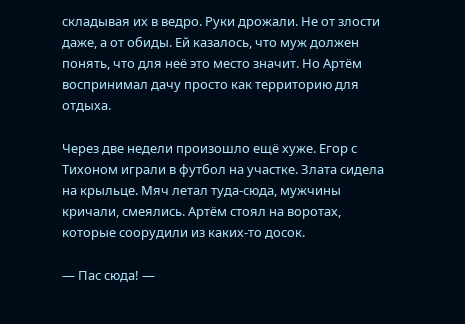складывая их в ведро. Руки дрожали. Не от злости даже, а от обиды. Ей казалось, что муж должен понять, что для неё это место значит. Но Артём воспринимал дачу просто как территорию для отдыха.

Через две недели произошло ещё хуже. Егор с Тихоном играли в футбол на участке. Злата сидела на крыльце. Мяч летал туда-сюда, мужчины кричали, смеялись. Артём стоял на воротах, которые соорудили из каких-то досок.

— Пас сюда! —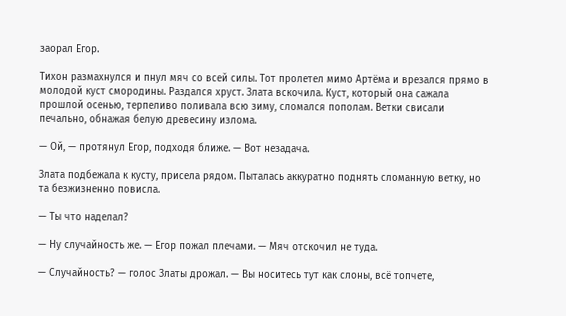заорал Егор.

Тихон размахнулся и пнул мяч со всей силы. Тот пролетел мимо Артёма и врезался прямо в молодой куст смородины. Раздался хруст. Злата вскочила. Куст, который она сажала прошлой осенью, терпеливо поливала всю зиму, сломался пополам. Ветки свисали печально, обнажая белую древесину излома.

— Ой, — протянул Егор, подходя ближе. — Вот незадача.

Злата подбежала к кусту, присела рядом. Пыталась аккуратно поднять сломанную ветку, но та безжизненно повисла.

— Ты что наделал?

— Ну случайность же. — Егор пожал плечами. — Мяч отскочил не туда.

— Случайность? — голос Златы дрожал. — Вы носитесь тут как слоны, всё топчете,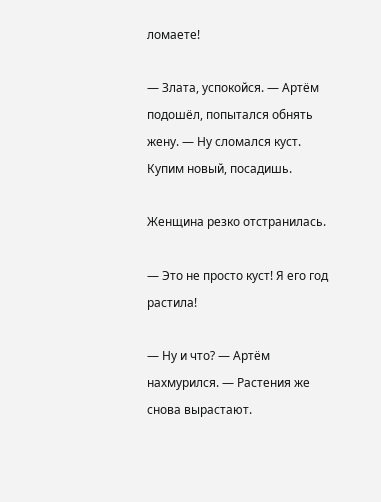ломаете!

— Злата, успокойся. — Артём подошёл, попытался обнять жену. — Ну сломался куст. Купим новый, посадишь.

Женщина резко отстранилась.

— Это не просто куст! Я его год растила!

— Ну и что? — Артём нахмурился. — Растения же снова вырастают.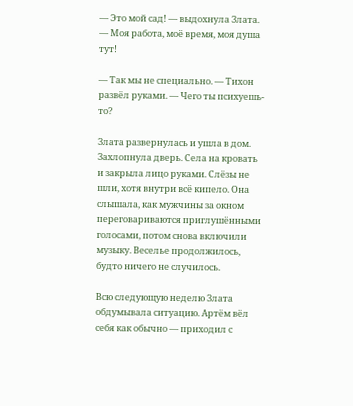— Это мой сад! — выдохнула Злата. — Моя работа, моё время, моя душа тут!

— Так мы не специально. — Тихон развёл руками. — Чего ты психуешь-то?

Злата развернулась и ушла в дом. Захлопнула дверь. Села на кровать и закрыла лицо руками. Слёзы не шли, хотя внутри всё кипело. Она слышала, как мужчины за окном переговариваются приглушёнными голосами, потом снова включили музыку. Веселье продолжилось, будто ничего не случилось.

Всю следующую неделю Злата обдумывала ситуацию. Артём вёл себя как обычно — приходил с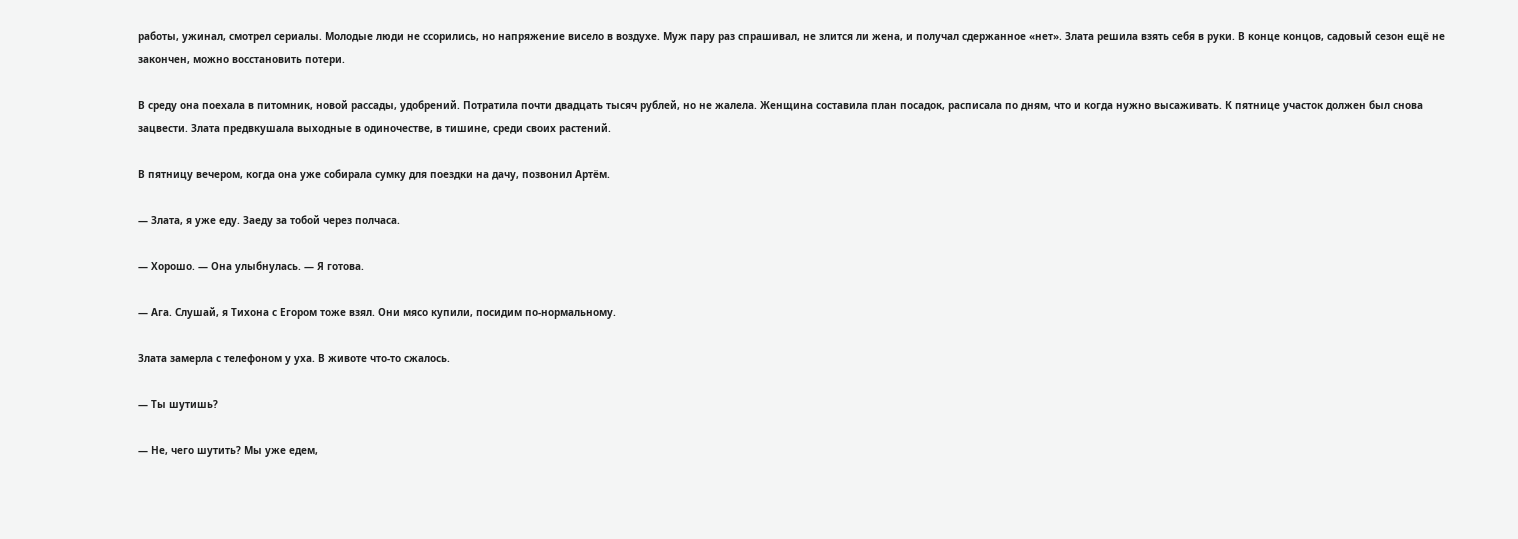работы, ужинал, смотрел сериалы. Молодые люди не ссорились, но напряжение висело в воздухе. Муж пару раз спрашивал, не злится ли жена, и получал сдержанное «нет». Злата решила взять себя в руки. В конце концов, садовый сезон ещё не закончен, можно восстановить потери.

В среду она поехала в питомник, новой рассады, удобрений. Потратила почти двадцать тысяч рублей, но не жалела. Женщина составила план посадок, расписала по дням, что и когда нужно высаживать. К пятнице участок должен был снова зацвести. Злата предвкушала выходные в одиночестве, в тишине, среди своих растений.

В пятницу вечером, когда она уже собирала сумку для поездки на дачу, позвонил Артём.

— Злата, я уже еду. Заеду за тобой через полчаса.

— Хорошо. — Она улыбнулась. — Я готова.

— Ага. Слушай, я Тихона с Егором тоже взял. Они мясо купили, посидим по-нормальному.

Злата замерла с телефоном у уха. В животе что-то сжалось.

— Ты шутишь?

— Не, чего шутить? Мы уже едем,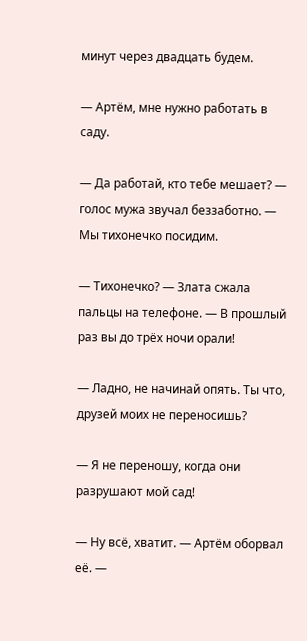минут через двадцать будем.

— Артём, мне нужно работать в саду.

— Да работай, кто тебе мешает? — голос мужа звучал беззаботно. — Мы тихонечко посидим.

— Тихонечко? — Злата сжала пальцы на телефоне. — В прошлый раз вы до трёх ночи орали!

— Ладно, не начинай опять. Ты что, друзей моих не переносишь?

— Я не переношу, когда они разрушают мой сад!

— Ну всё, хватит. — Артём оборвал её. —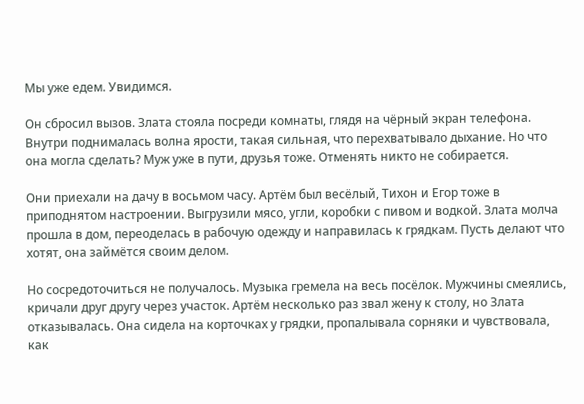Мы уже едем. Увидимся.

Он сбросил вызов. Злата стояла посреди комнаты, глядя на чёрный экран телефона. Внутри поднималась волна ярости, такая сильная, что перехватывало дыхание. Но что она могла сделать? Муж уже в пути, друзья тоже. Отменять никто не собирается.

Они приехали на дачу в восьмом часу. Артём был весёлый, Тихон и Егор тоже в приподнятом настроении. Выгрузили мясо, угли, коробки с пивом и водкой. Злата молча прошла в дом, переоделась в рабочую одежду и направилась к грядкам. Пусть делают что хотят, она займётся своим делом.

Но сосредоточиться не получалось. Музыка гремела на весь посёлок. Мужчины смеялись, кричали друг другу через участок. Артём несколько раз звал жену к столу, но Злата отказывалась. Она сидела на корточках у грядки, пропалывала сорняки и чувствовала, как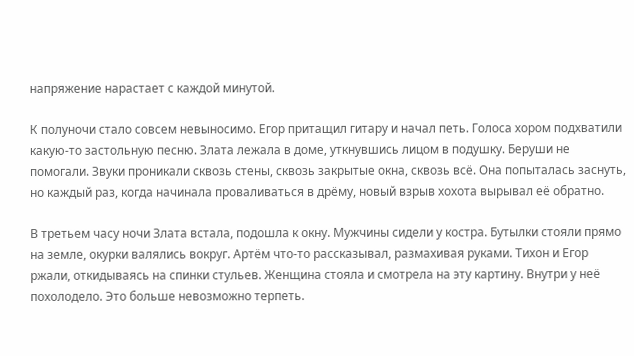напряжение нарастает с каждой минутой.

К полуночи стало совсем невыносимо. Егор притащил гитару и начал петь. Голоса хором подхватили какую-то застольную песню. Злата лежала в доме, уткнувшись лицом в подушку. Беруши не помогали. Звуки проникали сквозь стены, сквозь закрытые окна, сквозь всё. Она попыталась заснуть, но каждый раз, когда начинала проваливаться в дрёму, новый взрыв хохота вырывал её обратно.

В третьем часу ночи Злата встала, подошла к окну. Мужчины сидели у костра. Бутылки стояли прямо на земле, окурки валялись вокруг. Артём что-то рассказывал, размахивая руками. Тихон и Егор ржали, откидываясь на спинки стульев. Женщина стояла и смотрела на эту картину. Внутри у неё похолодело. Это больше невозможно терпеть.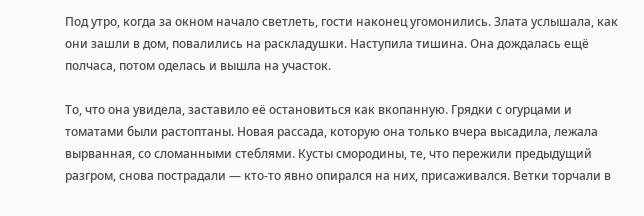Под утро, когда за окном начало светлеть, гости наконец угомонились. Злата услышала, как они зашли в дом, повалились на раскладушки. Наступила тишина. Она дождалась ещё полчаса, потом оделась и вышла на участок.

То, что она увидела, заставило её остановиться как вкопанную. Грядки с огурцами и томатами были растоптаны. Новая рассада, которую она только вчера высадила, лежала вырванная, со сломанными стеблями. Кусты смородины, те, что пережили предыдущий разгром, снова пострадали — кто-то явно опирался на них, присаживался. Ветки торчали в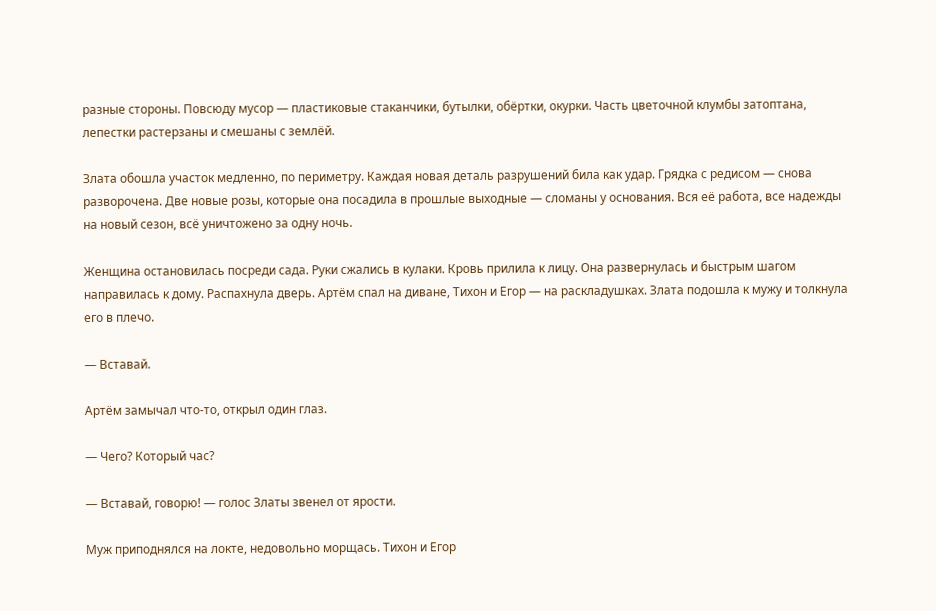разные стороны. Повсюду мусор — пластиковые стаканчики, бутылки, обёртки, окурки. Часть цветочной клумбы затоптана, лепестки растерзаны и смешаны с землёй.

Злата обошла участок медленно, по периметру. Каждая новая деталь разрушений била как удар. Грядка с редисом — снова разворочена. Две новые розы, которые она посадила в прошлые выходные — сломаны у основания. Вся её работа, все надежды на новый сезон, всё уничтожено за одну ночь.

Женщина остановилась посреди сада. Руки сжались в кулаки. Кровь прилила к лицу. Она развернулась и быстрым шагом направилась к дому. Распахнула дверь. Артём спал на диване, Тихон и Егор — на раскладушках. Злата подошла к мужу и толкнула его в плечо.

— Вставай.

Артём замычал что-то, открыл один глаз.

— Чего? Который час?

— Вставай, говорю! — голос Златы звенел от ярости.

Муж приподнялся на локте, недовольно морщась. Тихон и Егор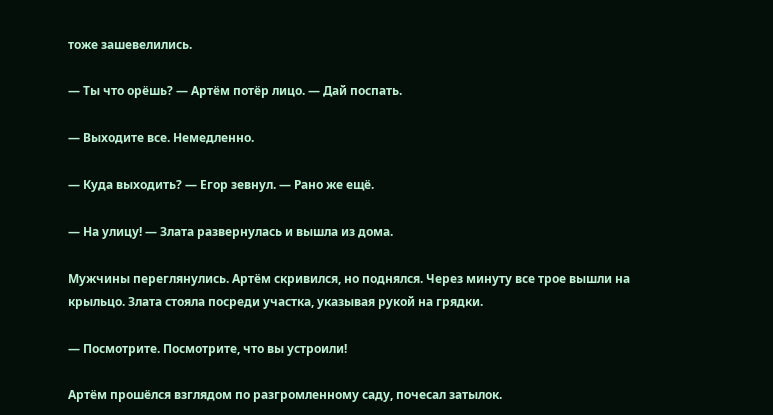тоже зашевелились.

— Ты что орёшь? — Артём потёр лицо. — Дай поспать.

— Выходите все. Немедленно.

— Куда выходить? — Егор зевнул. — Рано же ещё.

— На улицу! — Злата развернулась и вышла из дома.

Мужчины переглянулись. Артём скривился, но поднялся. Через минуту все трое вышли на крыльцо. Злата стояла посреди участка, указывая рукой на грядки.

— Посмотрите. Посмотрите, что вы устроили!

Артём прошёлся взглядом по разгромленному саду, почесал затылок.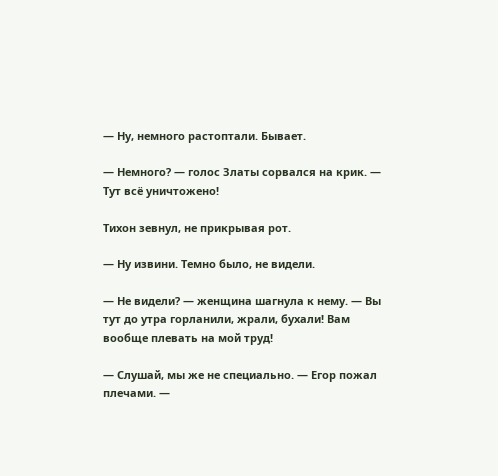— Ну, немного растоптали. Бывает.

— Немного? — голос Златы сорвался на крик. — Тут всё уничтожено!

Тихон зевнул, не прикрывая рот.

— Ну извини. Темно было, не видели.

— Не видели? — женщина шагнула к нему. — Вы тут до утра горланили, жрали, бухали! Вам вообще плевать на мой труд!

— Слушай, мы же не специально. — Егор пожал плечами. —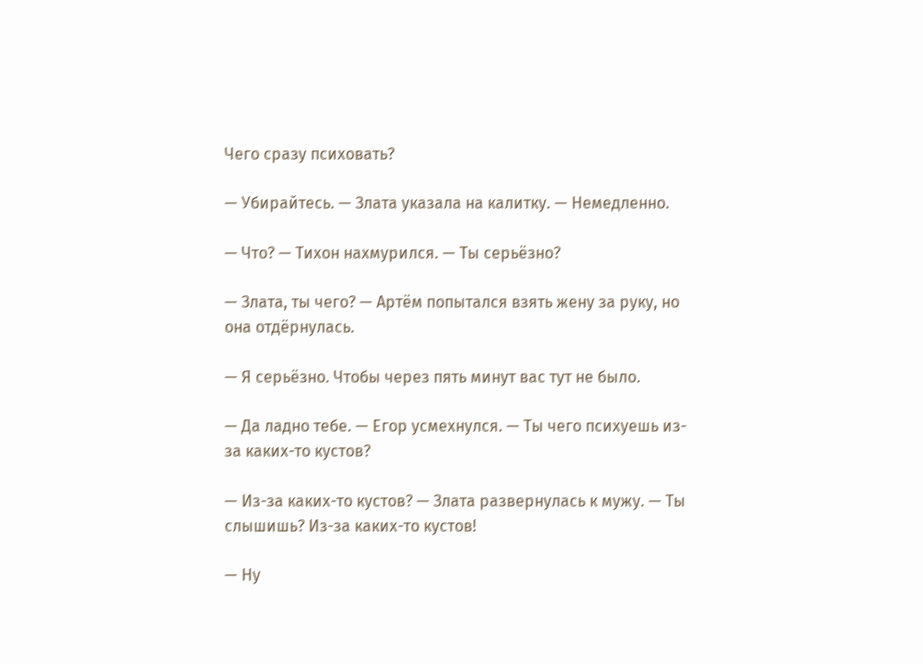Чего сразу психовать?

— Убирайтесь. — Злата указала на калитку. — Немедленно.

— Что? — Тихон нахмурился. — Ты серьёзно?

— Злата, ты чего? — Артём попытался взять жену за руку, но она отдёрнулась.

— Я серьёзно. Чтобы через пять минут вас тут не было.

— Да ладно тебе. — Егор усмехнулся. — Ты чего психуешь из-за каких-то кустов?

— Из-за каких-то кустов? — Злата развернулась к мужу. — Ты слышишь? Из-за каких-то кустов!

— Ну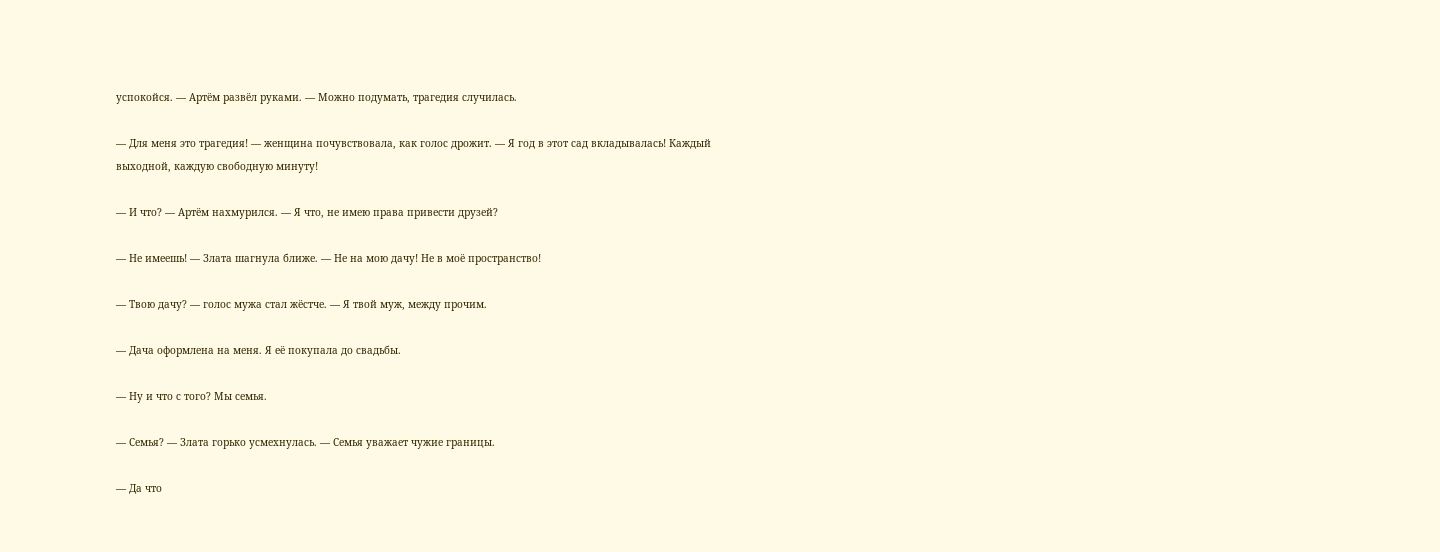успокойся. — Артём развёл руками. — Можно подумать, трагедия случилась.

— Для меня это трагедия! — женщина почувствовала, как голос дрожит. — Я год в этот сад вкладывалась! Каждый выходной, каждую свободную минуту!

— И что? — Артём нахмурился. — Я что, не имею права привести друзей?

— Не имеешь! — Злата шагнула ближе. — Не на мою дачу! Не в моё пространство!

— Твою дачу? — голос мужа стал жёстче. — Я твой муж, между прочим.

— Дача оформлена на меня. Я её покупала до свадьбы.

— Ну и что с того? Мы семья.

— Семья? — Злата горько усмехнулась. — Семья уважает чужие границы.

— Да что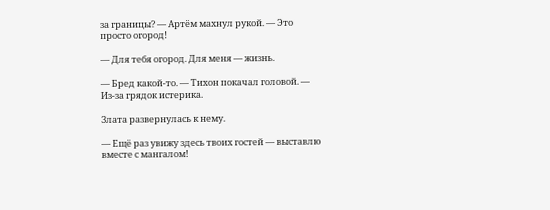за границы? — Артём махнул рукой. — Это просто огород!

— Для тебя огород. Для меня — жизнь.

— Бред какой-то. — Тихон покачал головой. — Из-за грядок истерика.

Злата развернулась к нему.

— Ещё раз увижу здесь твоих гостей — выставлю вместе с мангалом!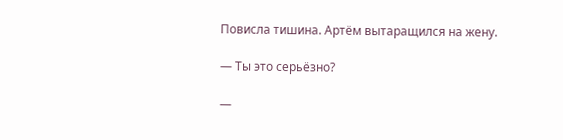Повисла тишина. Артём вытаращился на жену.

— Ты это серьёзно?

—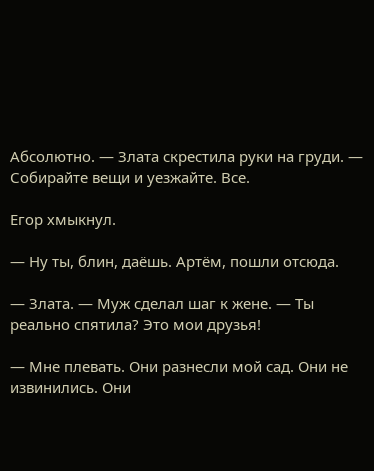Абсолютно. — Злата скрестила руки на груди. — Собирайте вещи и уезжайте. Все.

Егор хмыкнул.

— Ну ты, блин, даёшь. Артём, пошли отсюда.

— Злата. — Муж сделал шаг к жене. — Ты реально спятила? Это мои друзья!

— Мне плевать. Они разнесли мой сад. Они не извинились. Они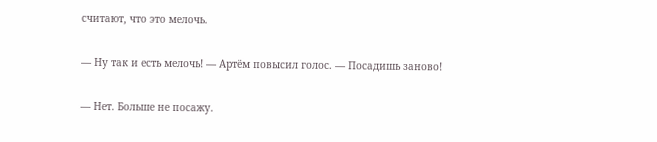считают, что это мелочь.

— Ну так и есть мелочь! — Артём повысил голос. — Посадишь заново!

— Нет. Больше не посажу.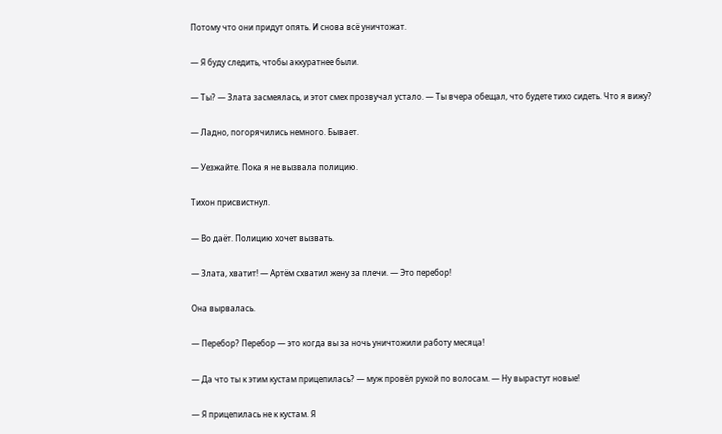Потому что они придут опять. И снова всё уничтожат.

— Я буду следить, чтобы аккуратнее были.

— Ты? — Злата засмеялась, и этот смех прозвучал устало. — Ты вчера обещал, что будете тихо сидеть. Что я вижу?

— Ладно, погорячились немного. Бывает.

— Уезжайте. Пока я не вызвала полицию.

Тихон присвистнул.

— Во даёт. Полицию хочет вызвать.

— Злата, хватит! — Артём схватил жену за плечи. — Это перебор!

Она вырвалась.

— Перебор? Перебор — это когда вы за ночь уничтожили работу месяца!

— Да что ты к этим кустам прицепилась? — муж провёл рукой по волосам. — Ну вырастут новые!

— Я прицепилась не к кустам. Я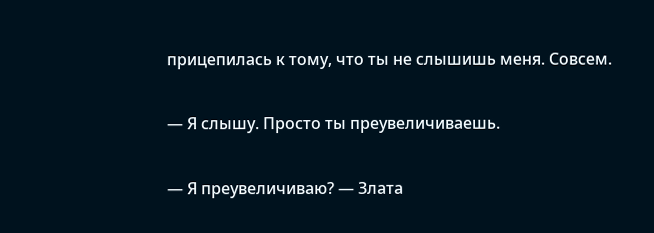прицепилась к тому, что ты не слышишь меня. Совсем.

— Я слышу. Просто ты преувеличиваешь.

— Я преувеличиваю? — Злата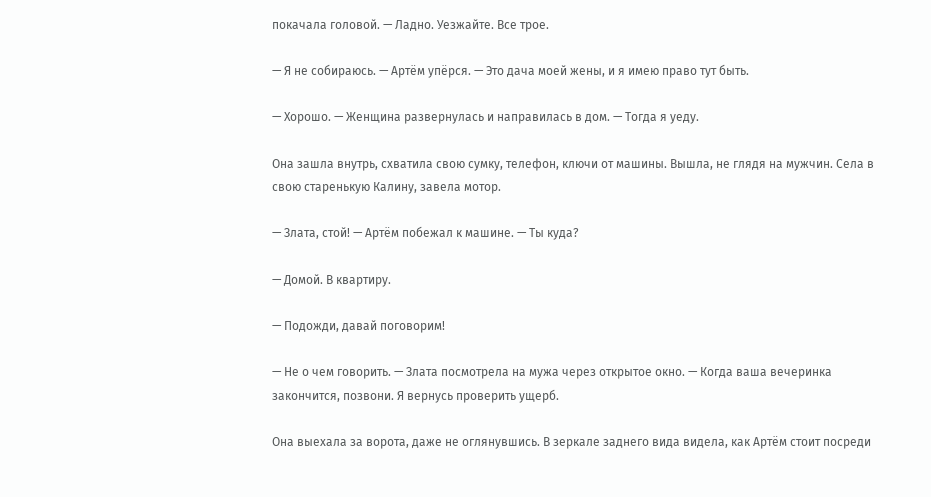покачала головой. — Ладно. Уезжайте. Все трое.

— Я не собираюсь. — Артём упёрся. — Это дача моей жены, и я имею право тут быть.

— Хорошо. — Женщина развернулась и направилась в дом. — Тогда я уеду.

Она зашла внутрь, схватила свою сумку, телефон, ключи от машины. Вышла, не глядя на мужчин. Села в свою старенькую Калину, завела мотор.

— Злата, стой! — Артём побежал к машине. — Ты куда?

— Домой. В квартиру.

— Подожди, давай поговорим!

— Не о чем говорить. — Злата посмотрела на мужа через открытое окно. — Когда ваша вечеринка закончится, позвони. Я вернусь проверить ущерб.

Она выехала за ворота, даже не оглянувшись. В зеркале заднего вида видела, как Артём стоит посреди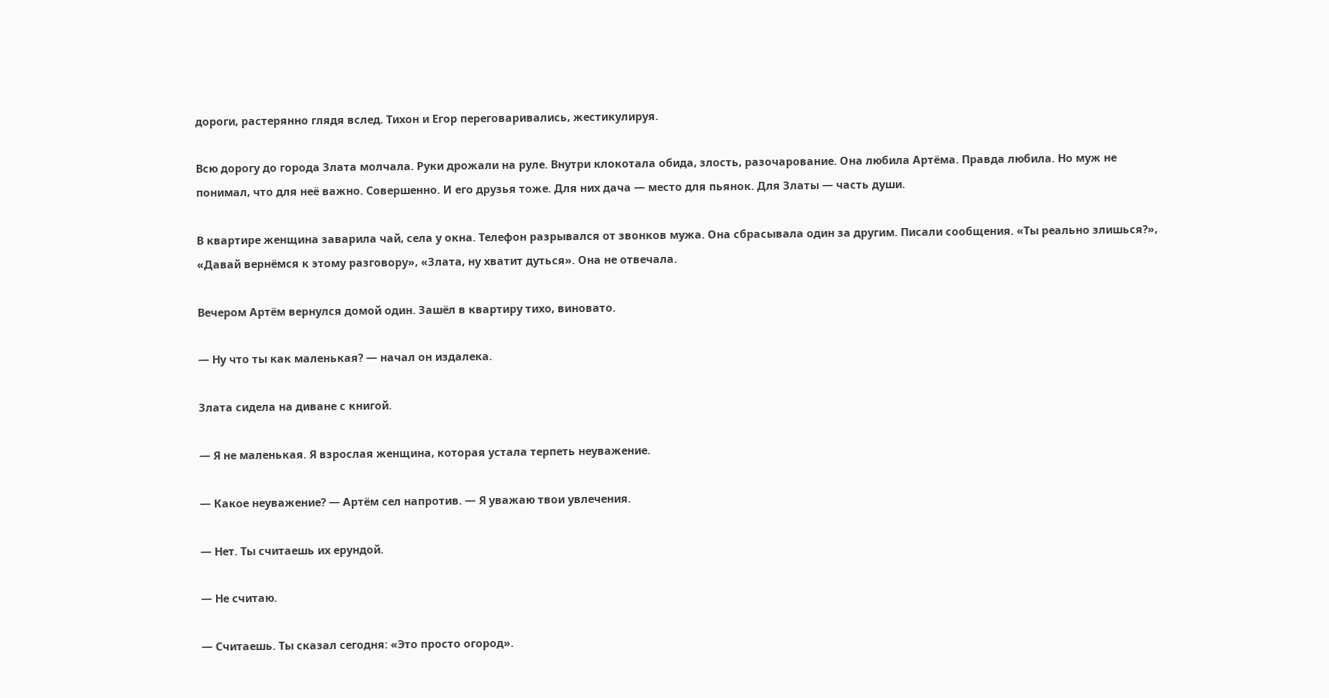дороги, растерянно глядя вслед. Тихон и Егор переговаривались, жестикулируя.

Всю дорогу до города Злата молчала. Руки дрожали на руле. Внутри клокотала обида, злость, разочарование. Она любила Артёма. Правда любила. Но муж не понимал, что для неё важно. Совершенно. И его друзья тоже. Для них дача — место для пьянок. Для Златы — часть души.

В квартире женщина заварила чай, села у окна. Телефон разрывался от звонков мужа. Она сбрасывала один за другим. Писали сообщения. «Ты реально злишься?», «Давай вернёмся к этому разговору», «Злата, ну хватит дуться». Она не отвечала.

Вечером Артём вернулся домой один. Зашёл в квартиру тихо, виновато.

— Ну что ты как маленькая? — начал он издалека.

Злата сидела на диване с книгой.

— Я не маленькая. Я взрослая женщина, которая устала терпеть неуважение.

— Какое неуважение? — Артём сел напротив. — Я уважаю твои увлечения.

— Нет. Ты считаешь их ерундой.

— Не считаю.

— Считаешь. Ты сказал сегодня: «Это просто огород».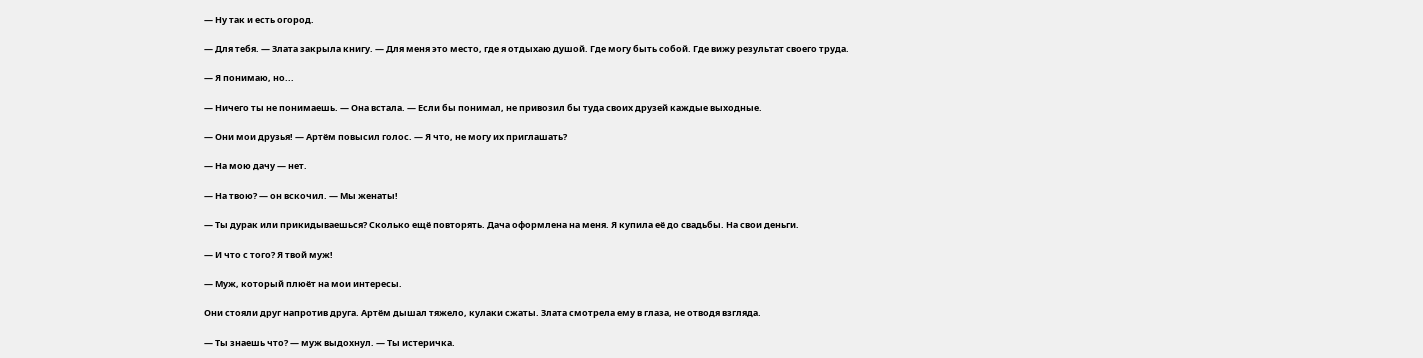— Ну так и есть огород.

— Для тебя. — Злата закрыла книгу. — Для меня это место, где я отдыхаю душой. Где могу быть собой. Где вижу результат своего труда.

— Я понимаю, но...

— Ничего ты не понимаешь. — Она встала. — Если бы понимал, не привозил бы туда своих друзей каждые выходные.

— Они мои друзья! — Артём повысил голос. — Я что, не могу их приглашать?

— На мою дачу — нет.

— На твою? — он вскочил. — Мы женаты!

— Ты дурак или прикидываешься? Сколько ещё повторять. Дача оформлена на меня. Я купила её до свадьбы. На свои деньги.

— И что с того? Я твой муж!

— Муж, который плюёт на мои интересы.

Они стояли друг напротив друга. Артём дышал тяжело, кулаки сжаты. Злата смотрела ему в глаза, не отводя взгляда.

— Ты знаешь что? — муж выдохнул. — Ты истеричка.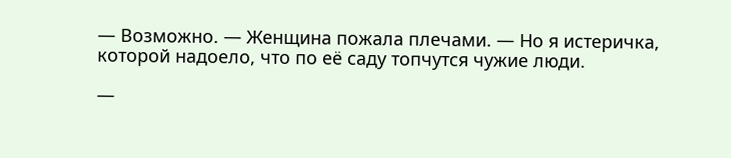— Возможно. — Женщина пожала плечами. — Но я истеричка, которой надоело, что по её саду топчутся чужие люди.

—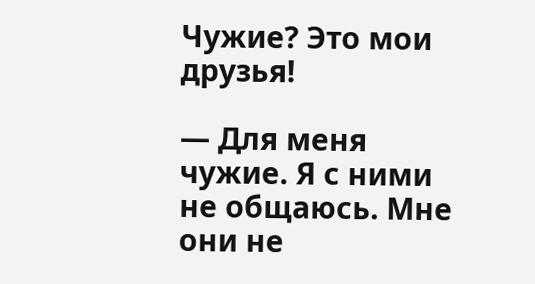Чужие? Это мои друзья!

— Для меня чужие. Я с ними не общаюсь. Мне они не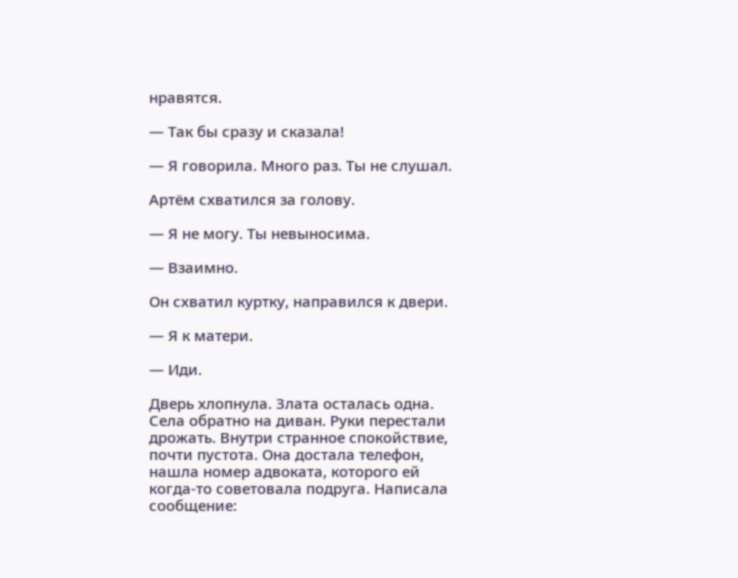нравятся.

— Так бы сразу и сказала!

— Я говорила. Много раз. Ты не слушал.

Артём схватился за голову.

— Я не могу. Ты невыносима.

— Взаимно.

Он схватил куртку, направился к двери.

— Я к матери.

— Иди.

Дверь хлопнула. Злата осталась одна. Села обратно на диван. Руки перестали дрожать. Внутри странное спокойствие, почти пустота. Она достала телефон, нашла номер адвоката, которого ей когда-то советовала подруга. Написала сообщение: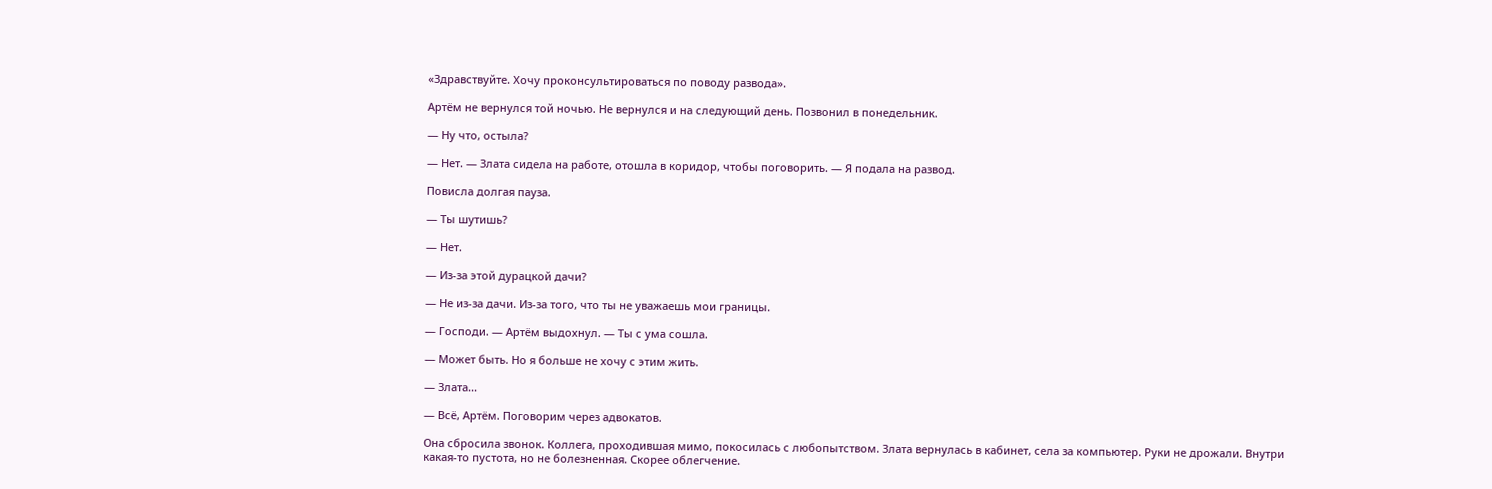«Здравствуйте. Хочу проконсультироваться по поводу развода».

Артём не вернулся той ночью. Не вернулся и на следующий день. Позвонил в понедельник.

— Ну что, остыла?

— Нет. — Злата сидела на работе, отошла в коридор, чтобы поговорить. — Я подала на развод.

Повисла долгая пауза.

— Ты шутишь?

— Нет.

— Из-за этой дурацкой дачи?

— Не из-за дачи. Из-за того, что ты не уважаешь мои границы.

— Господи. — Артём выдохнул. — Ты с ума сошла.

— Может быть. Но я больше не хочу с этим жить.

— Злата...

— Всё, Артём. Поговорим через адвокатов.

Она сбросила звонок. Коллега, проходившая мимо, покосилась с любопытством. Злата вернулась в кабинет, села за компьютер. Руки не дрожали. Внутри какая-то пустота, но не болезненная. Скорее облегчение.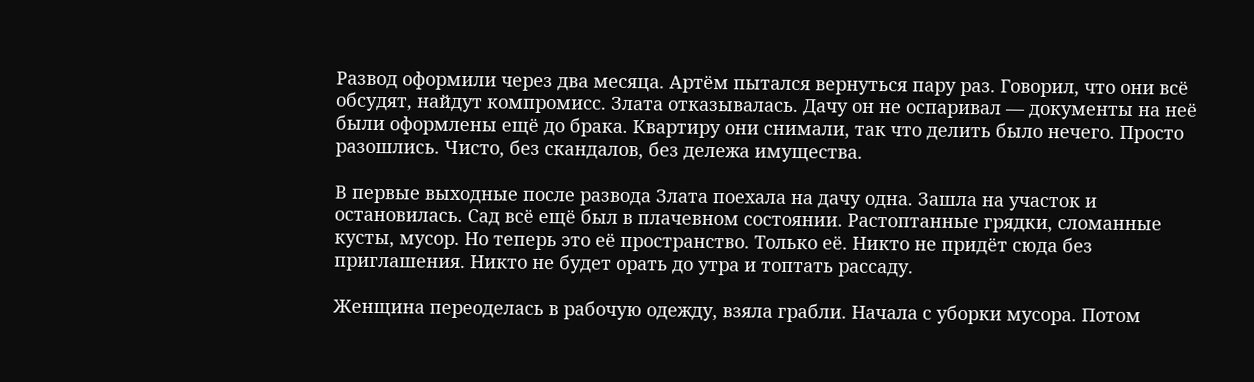Развод оформили через два месяца. Артём пытался вернуться пару раз. Говорил, что они всё обсудят, найдут компромисс. Злата отказывалась. Дачу он не оспаривал — документы на неё были оформлены ещё до брака. Квартиру они снимали, так что делить было нечего. Просто разошлись. Чисто, без скандалов, без дележа имущества.

В первые выходные после развода Злата поехала на дачу одна. Зашла на участок и остановилась. Сад всё ещё был в плачевном состоянии. Растоптанные грядки, сломанные кусты, мусор. Но теперь это её пространство. Только её. Никто не придёт сюда без приглашения. Никто не будет орать до утра и топтать рассаду.

Женщина переоделась в рабочую одежду, взяла грабли. Начала с уборки мусора. Потом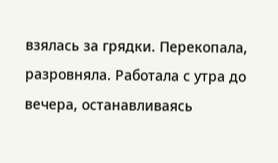взялась за грядки. Перекопала, разровняла. Работала с утра до вечера, останавливаясь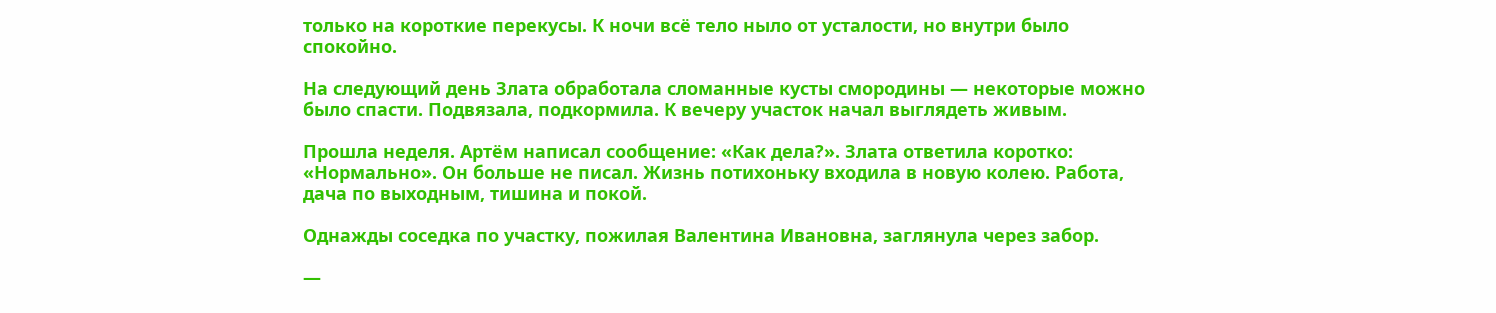только на короткие перекусы. К ночи всё тело ныло от усталости, но внутри было спокойно.

На следующий день Злата обработала сломанные кусты смородины — некоторые можно было спасти. Подвязала, подкормила. К вечеру участок начал выглядеть живым.

Прошла неделя. Артём написал сообщение: «Как дела?». Злата ответила коротко: «Нормально». Он больше не писал. Жизнь потихоньку входила в новую колею. Работа, дача по выходным, тишина и покой.

Однажды соседка по участку, пожилая Валентина Ивановна, заглянула через забор.

—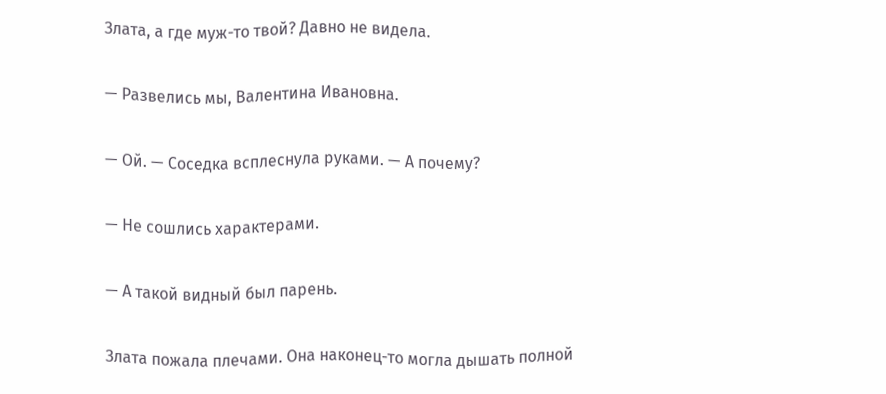Злата, а где муж-то твой? Давно не видела.

— Развелись мы, Валентина Ивановна.

— Ой. — Соседка всплеснула руками. — А почему?

— Не сошлись характерами.

— А такой видный был парень.

Злата пожала плечами. Она наконец-то могла дышать полной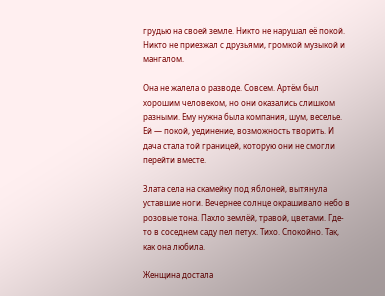грудью на своей земле. Никто не нарушал её покой. Никто не приезжал с друзьями, громкой музыкой и мангалом.

Она не жалела о разводе. Совсем. Артём был хорошим человеком, но они оказались слишком разными. Ему нужна была компания, шум, веселье. Ей — покой, уединение, возможность творить. И дача стала той границей, которую они не смогли перейти вместе.

Злата села на скамейку под яблоней, вытянула уставшие ноги. Вечернее солнце окрашивало небо в розовые тона. Пахло землёй, травой, цветами. Где-то в соседнем саду пел петух. Тихо. Спокойно. Так, как она любила.

Женщина достала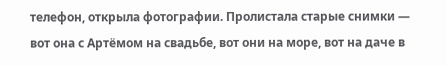телефон, открыла фотографии. Пролистала старые снимки — вот она с Артёмом на свадьбе, вот они на море, вот на даче в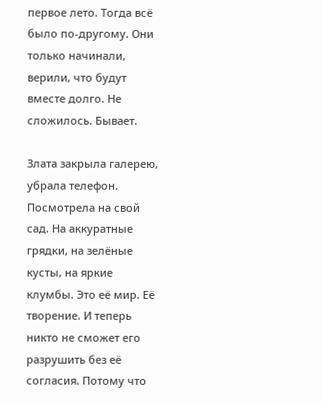первое лето. Тогда всё было по-другому. Они только начинали, верили, что будут вместе долго. Не сложилось. Бывает.

Злата закрыла галерею, убрала телефон. Посмотрела на свой сад. На аккуратные грядки, на зелёные кусты, на яркие клумбы. Это её мир. Её творение. И теперь никто не сможет его разрушить без её согласия. Потому что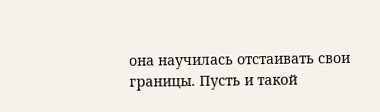она научилась отстаивать свои границы. Пусть и такой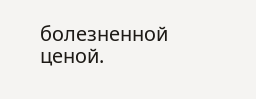болезненной ценой.